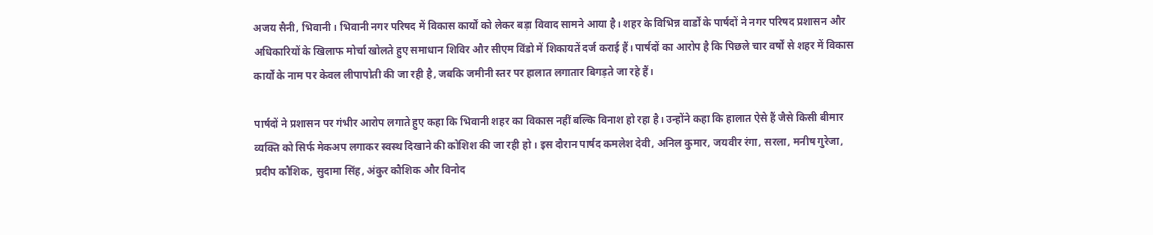अजय सैनी, भिवानी। भिवानी नगर परिषद में विकास कार्यों को लेकर बड़ा विवाद सामने आया है। शहर के विभिन्न वार्डों के पार्षदों ने नगर परिषद प्रशासन और अधिकारियों के खिलाफ मोर्चा खोलते हुए समाधान शिविर और सीएम विंडो में शिकायतें दर्ज कराई हैं। पार्षदों का आरोप है कि पिछले चार वर्षों से शहर में विकास कार्यों के नाम पर केवल लीपापोती की जा रही है, जबकि जमीनी स्तर पर हालात लगातार बिगड़ते जा रहे हैं।

पार्षदों ने प्रशासन पर गंभीर आरोप लगाते हुए कहा कि भिवानी शहर का विकास नहीं बल्कि विनाश हो रहा है। उन्होंने कहा कि हालात ऐसे हैं जैसे किसी बीमार व्यक्ति को सिर्फ मेकअप लगाकर स्वस्थ दिखाने की कोशिश की जा रही हो। इस दौरान पार्षद कमलेश देवी, अनिल कुमार, जयवीर रंगा, सरला, मनीष गुरेजा, प्रदीप कौशिक, सुदामा सिंह, अंकुर कौशिक और विनोद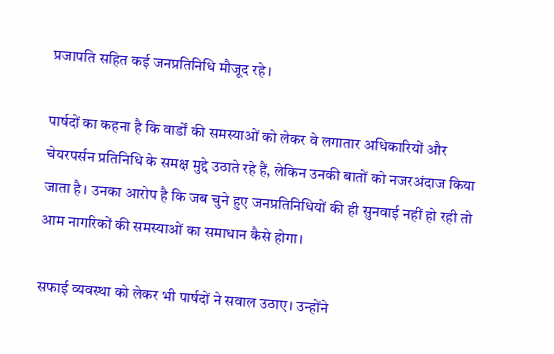प्रजापति सहित कई जनप्रतिनिधि मौजूद रहे।

पार्षदों का कहना है कि वार्डों की समस्याओं को लेकर वे लगातार अधिकारियों और चेयरपर्सन प्रतिनिधि के समक्ष मुद्दे उठाते रहे हैं, लेकिन उनकी बातों को नजरअंदाज किया जाता है। उनका आरोप है कि जब चुने हुए जनप्रतिनिधियों की ही सुनवाई नहीं हो रही तो आम नागरिकों की समस्याओं का समाधान कैसे होगा।

सफाई व्यवस्था को लेकर भी पार्षदों ने सवाल उठाए। उन्होंने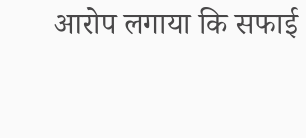आरोप लगाया कि सफाई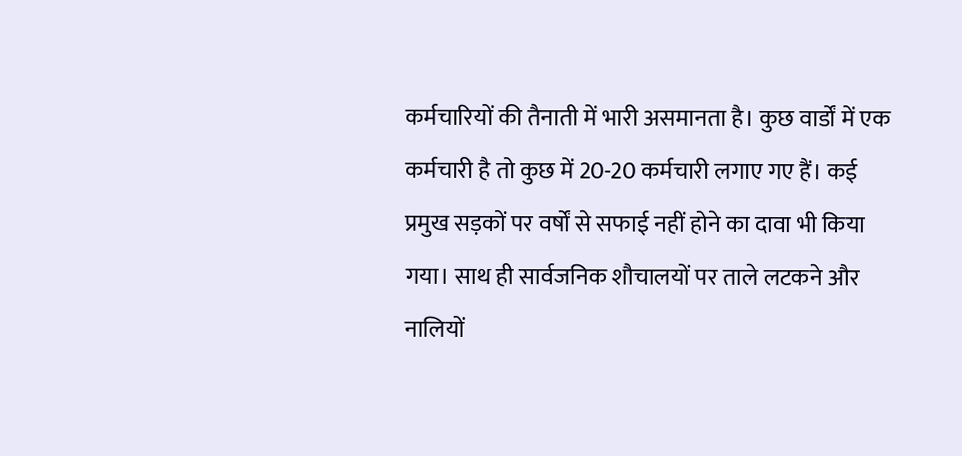कर्मचारियों की तैनाती में भारी असमानता है। कुछ वार्डों में एक कर्मचारी है तो कुछ में 20-20 कर्मचारी लगाए गए हैं। कई प्रमुख सड़कों पर वर्षों से सफाई नहीं होने का दावा भी किया गया। साथ ही सार्वजनिक शौचालयों पर ताले लटकने और नालियों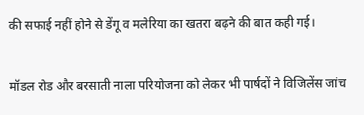की सफाई नहीं होने से डेंगू व मलेरिया का खतरा बढ़ने की बात कही गई।

मॉडल रोड और बरसाती नाला परियोजना को लेकर भी पार्षदों ने विजिलेंस जांच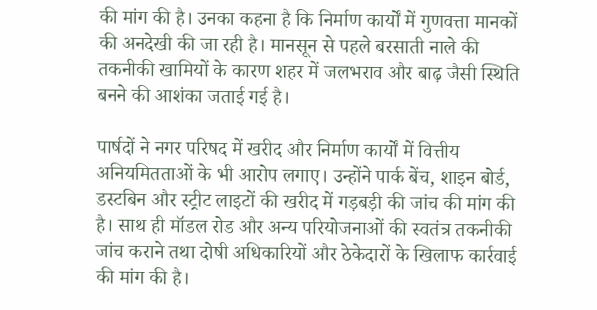की मांग की है। उनका कहना है कि निर्माण कार्यों में गुणवत्ता मानकों की अनदेखी की जा रही है। मानसून से पहले बरसाती नाले की तकनीकी खामियों के कारण शहर में जलभराव और बाढ़ जैसी स्थिति बनने की आशंका जताई गई है।

पार्षदों ने नगर परिषद में खरीद और निर्माण कार्यों में वित्तीय अनियमितताओं के भी आरोप लगाए। उन्होंने पार्क बेंच, शाइन बोर्ड, डस्टबिन और स्ट्रीट लाइटों की खरीद में गड़बड़ी की जांच की मांग की है। साथ ही मॉडल रोड और अन्य परियोजनाओं की स्वतंत्र तकनीकी जांच कराने तथा दोषी अधिकारियों और ठेकेदारों के खिलाफ कार्रवाई की मांग की है।